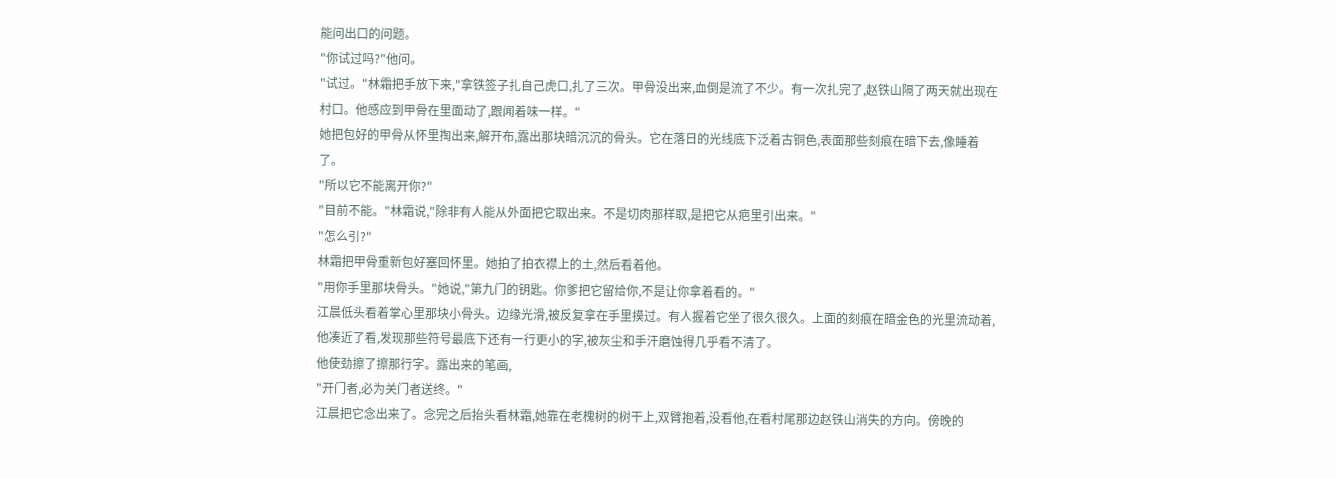能问出口的问题。
"你试过吗?"他问。
"试过。"林霜把手放下来,"拿铁签子扎自己虎口,扎了三次。甲骨没出来,血倒是流了不少。有一次扎完了,赵铁山隔了两天就出现在村口。他感应到甲骨在里面动了,跟闻着味一样。"
她把包好的甲骨从怀里掏出来,解开布,露出那块暗沉沉的骨头。它在落日的光线底下泛着古铜色,表面那些刻痕在暗下去,像睡着了。
"所以它不能离开你?"
"目前不能。"林霜说,"除非有人能从外面把它取出来。不是切肉那样取,是把它从疤里引出来。"
"怎么引?"
林霜把甲骨重新包好塞回怀里。她拍了拍衣襟上的土,然后看着他。
"用你手里那块骨头。"她说,"第九门的钥匙。你爹把它留给你,不是让你拿着看的。"
江晨低头看着掌心里那块小骨头。边缘光滑,被反复拿在手里摸过。有人握着它坐了很久很久。上面的刻痕在暗金色的光里流动着,他凑近了看,发现那些符号最底下还有一行更小的字,被灰尘和手汗磨蚀得几乎看不清了。
他使劲擦了擦那行字。露出来的笔画,
"开门者,必为关门者送终。"
江晨把它念出来了。念完之后抬头看林霜,她靠在老槐树的树干上,双臂抱着,没看他,在看村尾那边赵铁山消失的方向。傍晚的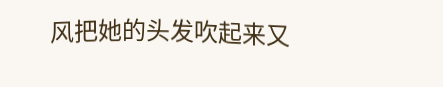风把她的头发吹起来又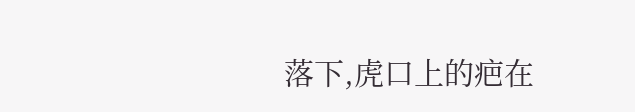落下,虎口上的疤在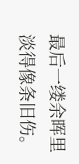最后一缕余晖里淡得像条旧伤。